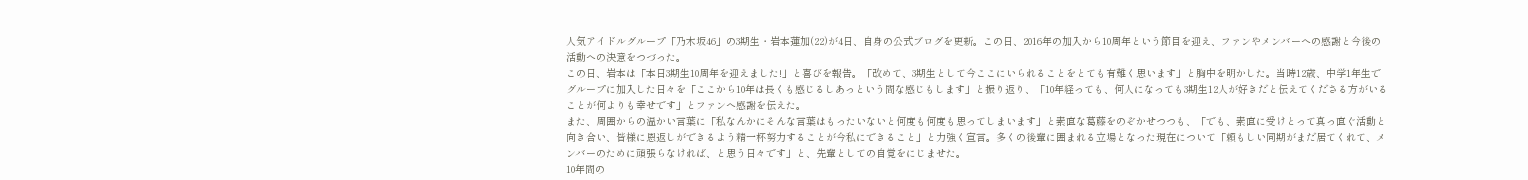人気アイドルグループ「乃木坂46」の3期生・岩本蓮加(22)が4日、自身の公式ブログを更新。この日、2016年の加入から10周年という節目を迎え、ファンやメンバーへの感謝と今後の活動への決意をつづった。
この日、岩本は「本日3期生10周年を迎えました!」と喜びを報告。「改めて、3期生として今ここにいられることをとても有難く思います」と胸中を明かした。当時12歳、中学1年生でグループに加入した日々を「ここから10年は長くも感じるしあっという間な感じもします」と振り返り、「10年経っても、何人になっても3期生12人が好きだと伝えてくださる方がいることが何よりも幸せです」とファンへ感謝を伝えた。
また、周囲からの温かい言葉に「私なんかにそんな言葉はもったいないと何度も何度も思ってしまいます」と素直な葛藤をのぞかせつつも、「でも、素直に受けとって真っ直ぐ活動と向き合い、皆様に恩返しができるよう精一杯努力することが今私にできること」と力強く宣言。多くの後輩に囲まれる立場となった現在について「頼もしい同期がまだ居てくれて、メンバーのために頑張らなければ、と思う日々です」と、先輩としての自覚をにじませた。
10年間の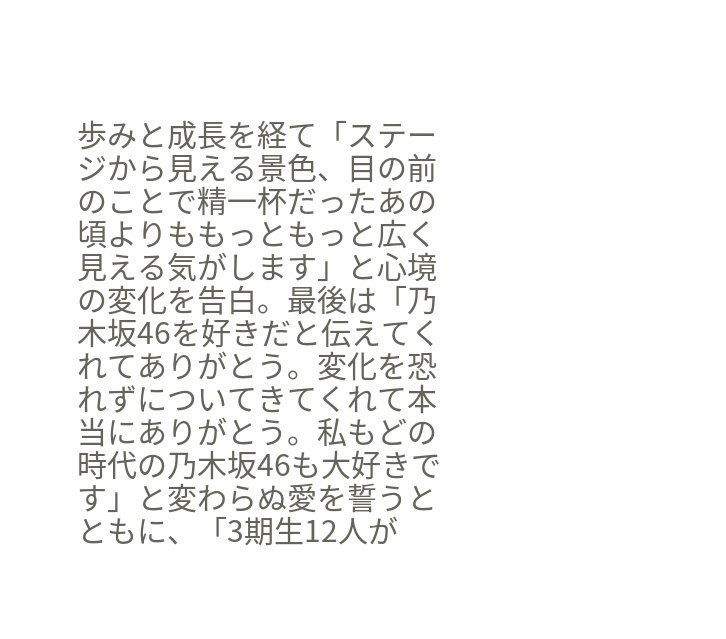歩みと成長を経て「ステージから見える景色、目の前のことで精一杯だったあの頃よりももっともっと広く見える気がします」と心境の変化を告白。最後は「乃木坂46を好きだと伝えてくれてありがとう。変化を恐れずについてきてくれて本当にありがとう。私もどの時代の乃木坂46も大好きです」と変わらぬ愛を誓うとともに、「3期生12人が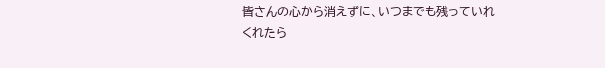皆さんの心から消えずに、いつまでも残っていれくれたら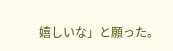嬉しいな」と願った。